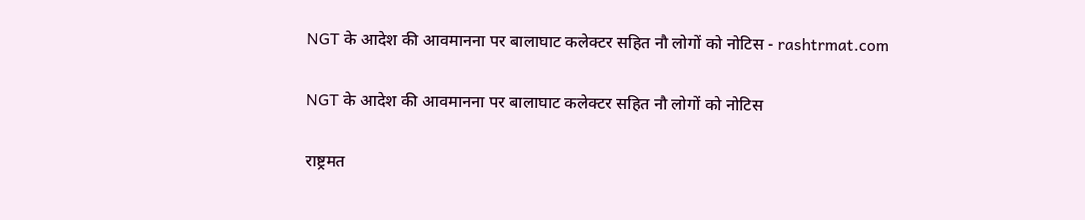NGT के आदेश की आवमानना पर बालाघाट कलेक्टर सहित नौ लोगों को नोटिस - rashtrmat.com

NGT के आदेश की आवमानना पर बालाघाट कलेक्टर सहित नौ लोगों को नोटिस

राष्ट्रमत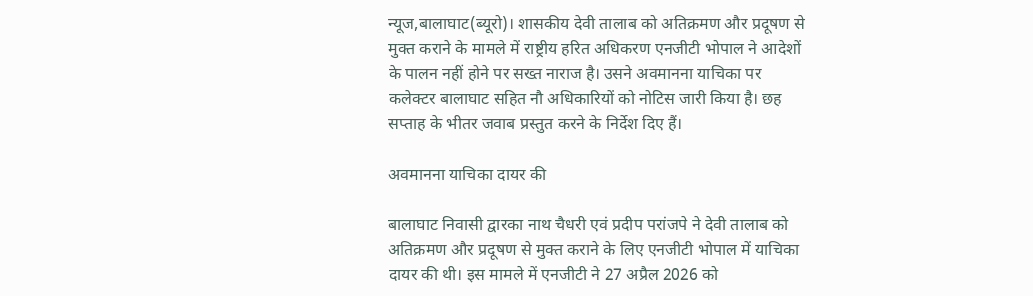न्यूज,बालाघाट(ब्यूरो)। शासकीय देवी तालाब को अतिक्रमण और प्रदूषण से मुक्त कराने के मामले में राष्ट्रीय हरित अधिकरण एनजीटी भोपाल ने आदेशों के पालन नहीं होने पर सख्त नाराज है। उसने अवमानना याचिका पर कलेक्टर बालाघाट सहित नौ अधिकारियों को नोटिस जारी किया है। छह सप्ताह के भीतर जवाब प्रस्तुत करने के निर्देश दिए हैं।

अवमानना याचिका दायर की

बालाघाट निवासी द्वारका नाथ चैधरी एवं प्रदीप परांजपे ने देवी तालाब को अतिक्रमण और प्रदूषण से मुक्त कराने के लिए एनजीटी भोपाल में याचिका दायर की थी। इस मामले में एनजीटी ने 27 अप्रैल 2026 को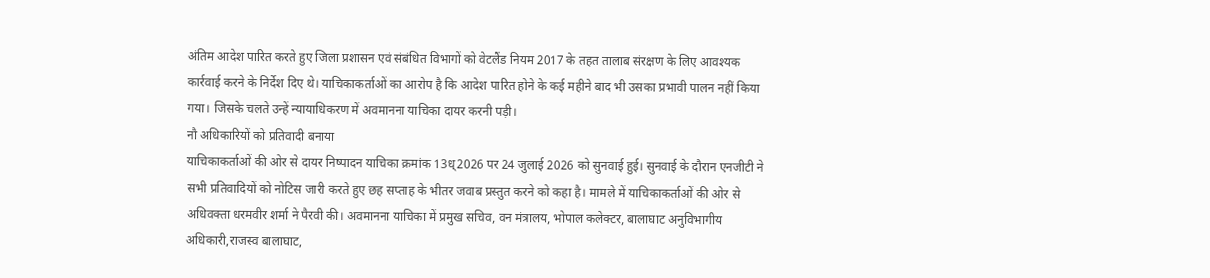अंतिम आदेश पारित करते हुए जिला प्रशासन एवं संबंधित विभागों को वेटलैंड नियम 2017 के तहत तालाब संरक्षण के लिए आवश्यक कार्रवाई करने के निर्देश दिए थे। याचिकाकर्ताओं का आरोप है कि आदेश पारित होने के कई महीने बाद भी उसका प्रभावी पालन नहीं किया गया। जिसके चलते उन्हें न्यायाधिकरण में अवमानना याचिका दायर करनी पड़ी।
नौ अधिकारियों को प्रतिवादी बनाया
याचिकाकर्ताओं की ओर से दायर निष्पादन याचिका क्रमांक 13ध्2026 पर 24 जुलाई 2026 को सुनवाई हुई। सुनवाई के दौरान एनजीटी ने सभी प्रतिवादियों को नोटिस जारी करते हुए छह सप्ताह के भीतर जवाब प्रस्तुत करने को कहा है। मामले में याचिकाकर्ताओं की ओर से अधिवक्ता धरमवीर शर्मा ने पैरवी की। अवमानना याचिका में प्रमुख सचिव, वन मंत्रालय, भोपाल कलेक्टर, बालाघाट अनुविभागीय अधिकारी,राजस्व बालाघाट,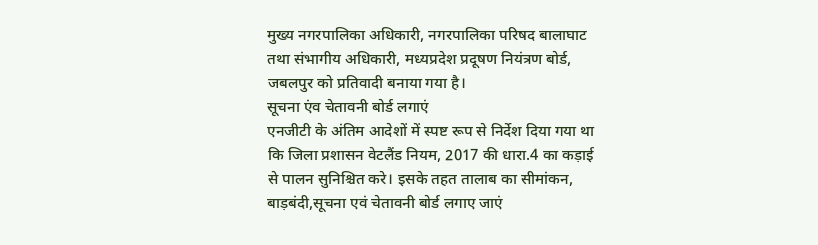मुख्य नगरपालिका अधिकारी, नगरपालिका परिषद बालाघाट तथा संभागीय अधिकारी, मध्यप्रदेश प्रदूषण नियंत्रण बोर्ड, जबलपुर को प्रतिवादी बनाया गया है।
सूचना एंव चेतावनी बोर्ड लगाएं
एनजीटी के अंतिम आदेशों में स्पष्ट रूप से निर्देश दिया गया था कि जिला प्रशासन वेटलैंड नियम, 2017 की धारा.4 का कड़ाई से पालन सुनिश्चित करे। इसके तहत तालाब का सीमांकन, बाड़बंदी,सूचना एवं चेतावनी बोर्ड लगाए जाएं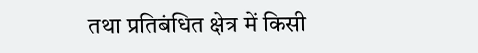तथा प्रतिबंधित क्षेत्र में किसी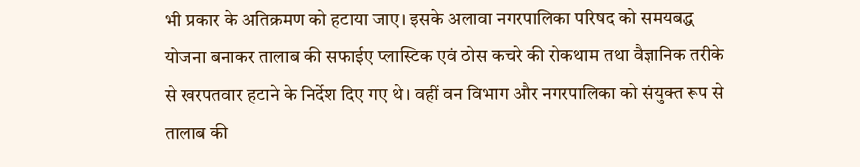भी प्रकार के अतिक्रमण को हटाया जाए। इसके अलावा नगरपालिका परिषद को समयबद्ध योजना बनाकर तालाब की सफाईए प्लास्टिक एवं ठोस कचरे की रोकथाम तथा वैज्ञानिक तरीके से खरपतवार हटाने के निर्देश दिए गए थे। वहीं वन विभाग और नगरपालिका को संयुक्त रूप से तालाब की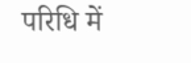परिधि में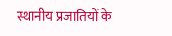स्थानीय प्रजातियों के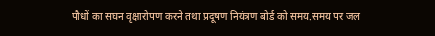पौधों का सघन वृक्षारोपण करने तथा प्रदूषण नियंत्रण बोर्ड को समय.समय पर जल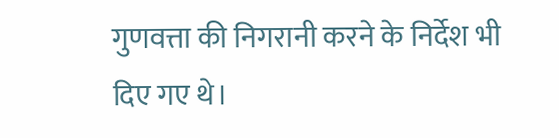गुणवत्ता की निगरानी करने के निर्देश भी दिए गए थे।